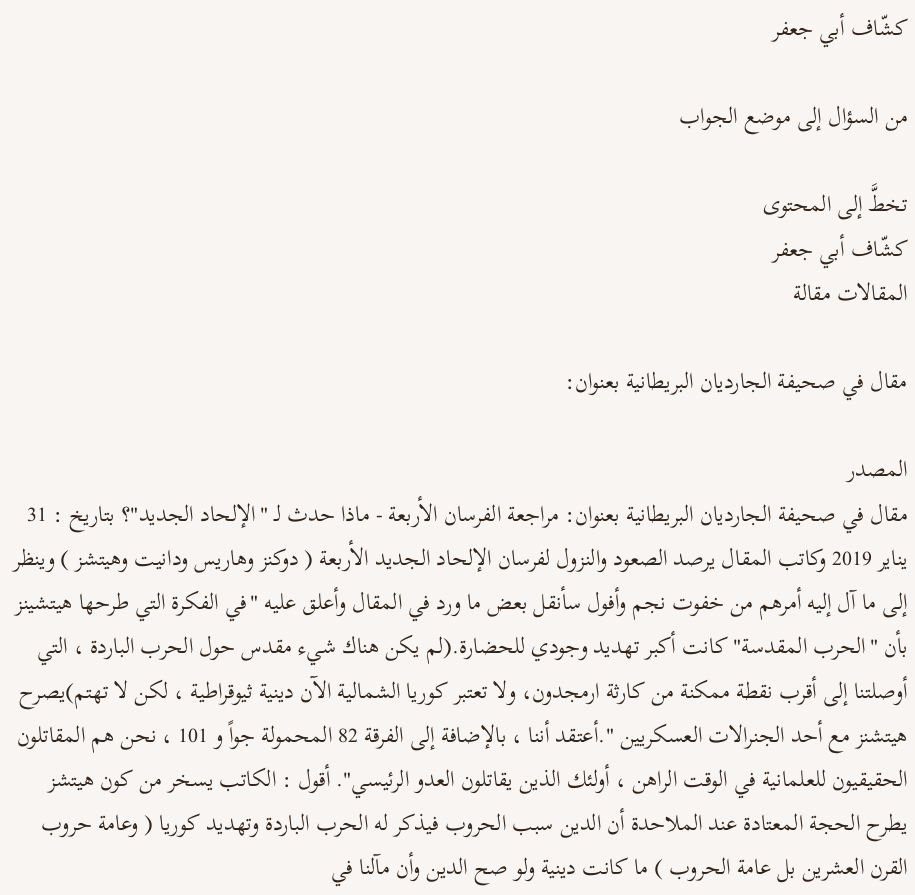كشّاف أبي جعفر

من السؤال إلى موضع الجواب

تخطَّ إلى المحتوى
كشّاف أبي جعفر
المقالات مقالة

مقال في صحيفة الجارديان البريطانية بعنوان:

المصدر
مقال في صحيفة الجارديان البريطانية بعنوان: مراجعة الفرسان الأربعة - ماذا حدث لـ "الإلحاد الجديد"؟ بتاريخ : 31 يناير 2019 وكاتب المقال يرصد الصعود والنزول لفرسان الإلحاد الجديد الأربعة ( دوكنز وهاريس ودانيت وهيتشز ) وينظر إلى ما آل إليه أمرهم من خفوت نجم وأفول سأنقل بعض ما ورد في المقال وأعلق عليه "في الفكرة التي طرحها هيتشينز بأن "الحرب المقدسة" كانت أكبر تهديد وجودي للحضارة.(لم يكن هناك شيء مقدس حول الحرب الباردة ، التي أوصلتنا إلى أقرب نقطة ممكنة من كارثة ارمجدون، ولا تعتبر كوريا الشمالية الآن دينية ثيوقراطية ، لكن لا تهتم)يصرح هيتشنز مع أحد الجنرالات العسكريين ".أعتقد أننا ، بالإضافة إلى الفرقة 82 المحمولة جواً و 101 ، نحن هم المقاتلون الحقيقيون للعلمانية في الوقت الراهن ، أولئك الذين يقاتلون العدو الرئيسي". أقول : الكاتب يسخر من كون هيتشز يطرح الحجة المعتادة عند الملاحدة أن الدين سبب الحروب فيذكر له الحرب الباردة وتهديد كوريا ( وعامة حروب القرن العشرين بل عامة الحروب ) ما كانت دينية ولو صح الدين وأن مآلنا في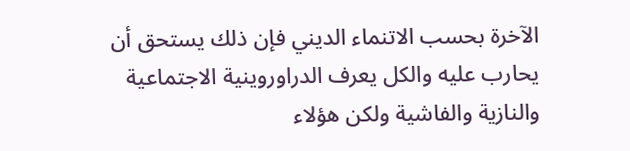الآخرة بحسب الاتنماء الديني فإن ذلك يستحق أن يحارب عليه والكل يعرف الدراوروينية الاجتماعية والنازية والفاشية ولكن هؤلاء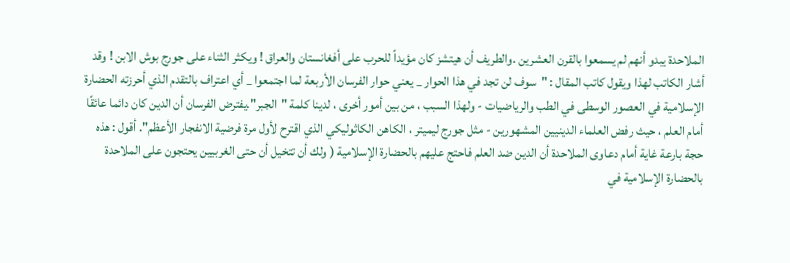الملاحدة يبدو أنهم لم يسمعوا بالقرن العشرين .والطريف أن هيتشز كان مؤيداً للحرب على أفغانستان والعراق ! ويكثر الثناء على جورج بوش الابن ! وقد أشار الكاتب لهذا ويقول كاتب المقال : "سوف لن تجد في هذا الحوار _ يعني حوار الفرسان الأربعة لما اجتمعوا _ أي اعتراف بالتقدم الذي أحرزته الحضارة الإسلامية في العصور الوسطى في الطب والرياضيات - ولهذا السبب ، من بين أمور أخرى ، لدينا كلمة "الجبر".يفترض الفرسان أن الدين كان دائما عائقًا أمام العلم ، حيث رفض العلماء الدينيين المشهورين - مثل جورج ليميتر ، الكاهن الكاثوليكي الذي اقترح لأول مرة فرضية الانفجار الأعظم". أقول : هذه حجة بارعة غاية أمام دعاوى الملاحدة أن الدين ضد العلم فاحتج عليهم بالحضارة الإسلامية ( ولك أن تتخيل أن حتى الغربيين يحتجون على الملاحدة بالحضارة الإسلامية في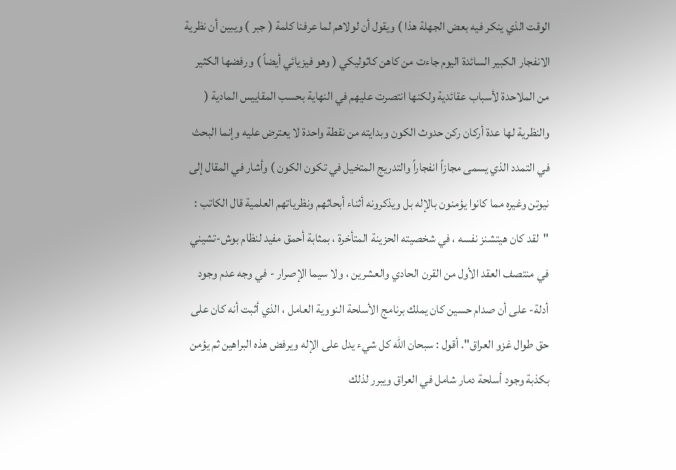الوقت الذي ينكر فيه بعض الجهلة هذا ) ويقول أن لولاهم لما عرفنا كلمة ( جبر ) ويبين أن نظرية الانفجار الكبير السائدة اليوم جاءت من كاهن كاثوليكي ( وهو فيزيائي أيضاً ) ورفضها الكثير من الملاحدة لأسباب عقائدية ولكنها انتصرت عليهم في النهاية بحسب المقاييس المادية ( والنظرية لها عدة أركان ركن حدوث الكون وبدايته من نقطة واحدة لا يعترض عليه وإنما البحث في التمدد الذي يسمى مجازاً انفجاراً والتدريج المتخيل في تكون الكون ) وأشار في المقال إلى نيوتن وغيره مما كانوا يؤمنون بالإله بل ويذكرونه أثناء أبحاثهم ونظرياتهم العلمية قال الكاتب : "لقد كان هيتشنز نفسه ، في شخصيته الحزينة المتأخرة ، بمثابة أحمق مفيد لنظام بوش-تشيني في منتصف العقد الأول من القرن الحادي والعشرين ، ولا سيما الإصرار - في وجه عدم وجود أدلة- على أن صدام حسين كان يملك برنامج الأسلحة النووية العامل ، الذي أثبت أنه كان على حق طوال غزو العراق". أقول : سبحان الله كل شيء يدل على الإله ويرفض هذه البراهين ثم يؤمن بكذبة وجود أسلحة دمار شامل في العراق ويبرر لذلك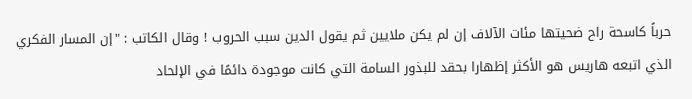حرباً كاسحة راح ضحيتها مئات الآلاف إن لم يكن ملايين ثم يقول الدين سبب الحروب ! وقال الكاتب : "إن المسار الفكري الذي اتبعه هاريس هو الأكثر إظهارا بحقد للبذور السامة التي كانت موجودة دائمًا في الإلحاد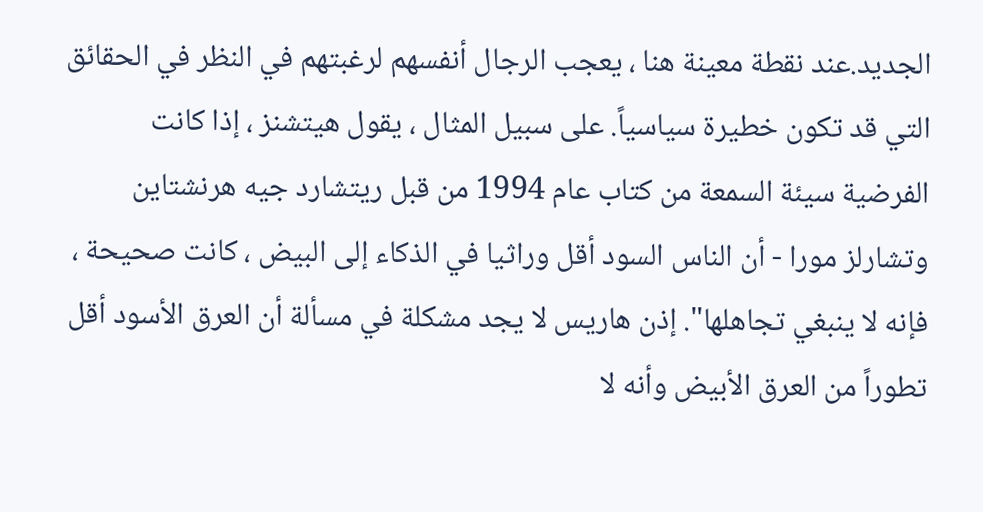الجديد.عند نقطة معينة هنا ، يعجب الرجال أنفسهم لرغبتهم في النظر في الحقائق التي قد تكون خطيرة سياسياً. على سبيل المثال ، يقول هيتشنز ، إذا كانت الفرضية سيئة السمعة من كتاب عام 1994 من قبل ريتشارد جيه هرنشتاين وتشارلز مورا - أن الناس السود أقل وراثيا في الذكاء إلى البيض ، كانت صحيحة ، فإنه لا ينبغي تجاهلها". إذن هاريس لا يجد مشكلة في مسألة أن العرق الأسود أقل تطوراً من العرق الأبيض وأنه لا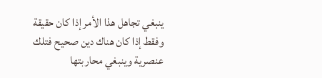ينبغي تجاهل هذا الأمر إذا كان حقيقة وفقط إذا كان هناك دين صحيح فتلك عنصرية وينبغي محاربتها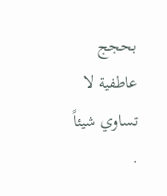بحجج عاطفية لا تساوي شيئاً .